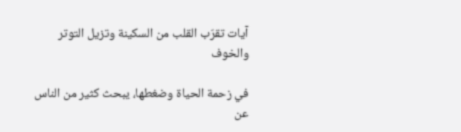آيات تقرّب القلب من السكينة وتزيل التوتر والخوف

في زحمة الحياة وضغطها، يبحث كثير من الناس عن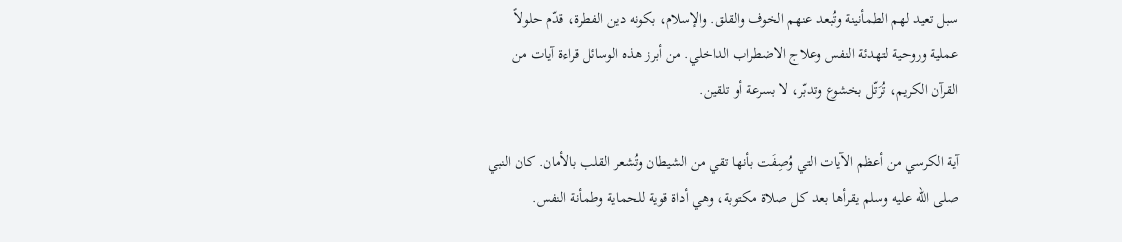سبل تعيد لهم الطمأنينة وتُبعد عنهم الخوف والقلق. والإسلام، بكونه دين الفطرة، قدّم حلولاً عملية وروحية لتهدئة النفس وعلاج الاضطراب الداخلي. من أبرز هذه الوسائل قراءة آيات من القرآن الكريم، تُرَتّل بخشوع وتدبّر، لا بسرعة أو تلقين.

آية الكرسي من أعظم الآيات التي وُصِفَت بأنها تقي من الشيطان وتُشعر القلب بالأمان. كان النبي صلى الله عليه وسلم يقرأها بعد كل صلاة مكتوبة، وهي أداة قوية للحماية وطمأنة النفس.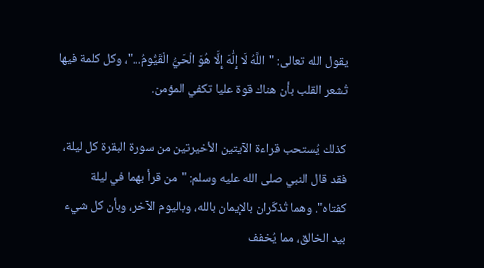يقول الله تعالى: "اللَّهُ لَا إِلَٰهَ إِلَّا هُوَ الْحَيُّ الْقَيُّومُ..."، وكل كلمة فيها تُشعر القلب بأن هناك قوة عليا تكفي المؤمن.

كذلك يُستحب قراءة الآيتين الأخيرتين من سورة البقرة كل ليلة، فقد قال النبي صلى الله عليه وسلم: "من قرأ بهما في ليلة كفتاه". وهما تُذكّران بالإيمان بالله، وباليوم الآخر، وبأن كل شيء بيد الخالق، مما يُخفف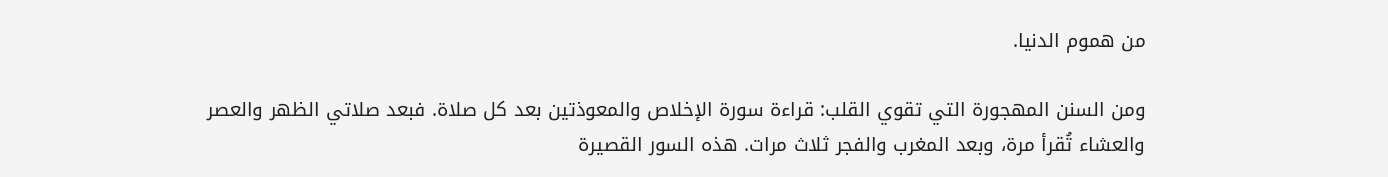من هموم الدنيا.

ومن السنن المهجورة التي تقوي القلب: قراءة سورة الإخلاص والمعوذتين بعد كل صلاة. فبعد صلاتي الظهر والعصر والعشاء تُقرأ مرة، وبعد المغرب والفجر ثلاث مرات. هذه السور القصيرة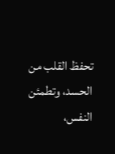تحفظ القلب من الحسد، وتطمئن النفس،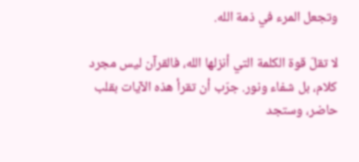وتجعل المرء في ذمة الله.

لا تقلّ قوة الكلمة التي أنزلها الله، فالقرآن ليس مجرد كلام، بل شفاء ونور. جرّب أن تقرأ هذه الآيات بقلب حاضر، وستجد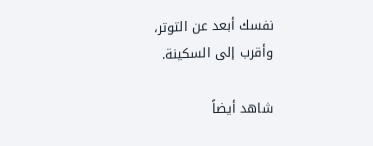نفسك أبعد عن التوتر، وأقرب إلى السكينة.

شاهد أيضاً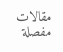مقالات مفصلة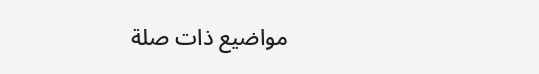مواضيع ذات صلة